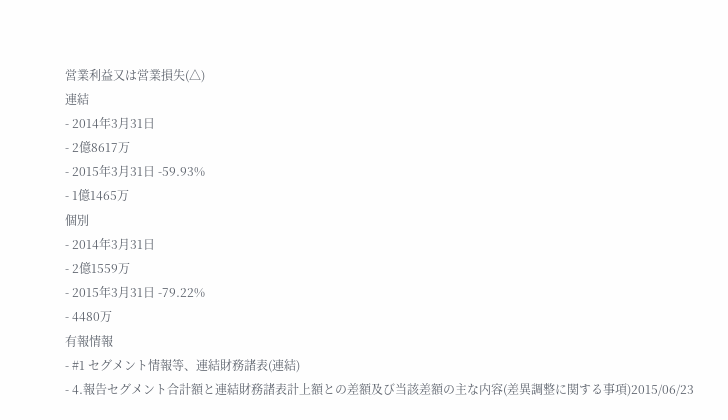営業利益又は営業損失(△)
連結
- 2014年3月31日
- 2億8617万
- 2015年3月31日 -59.93%
- 1億1465万
個別
- 2014年3月31日
- 2億1559万
- 2015年3月31日 -79.22%
- 4480万
有報情報
- #1 セグメント情報等、連結財務諸表(連結)
- 4.報告セグメント合計額と連結財務諸表計上額との差額及び当該差額の主な内容(差異調整に関する事項)2015/06/23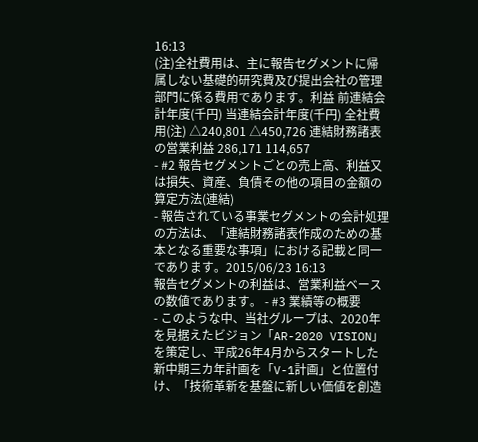16:13
(注)全社費用は、主に報告セグメントに帰属しない基礎的研究費及び提出会社の管理部門に係る費用であります。利益 前連結会計年度(千円) 当連結会計年度(千円) 全社費用(注) △240,801 △450,726 連結財務諸表の営業利益 286,171 114,657
- #2 報告セグメントごとの売上高、利益又は損失、資産、負債その他の項目の金額の算定方法(連結)
- 報告されている事業セグメントの会計処理の方法は、「連結財務諸表作成のための基本となる重要な事項」における記載と同一であります。2015/06/23 16:13
報告セグメントの利益は、営業利益ベースの数値であります。 - #3 業績等の概要
- このような中、当社グループは、2020年を見据えたビジョン「AR-2020 VISION」を策定し、平成26年4月からスタートした新中期三カ年計画を「V-1計画」と位置付け、「技術革新を基盤に新しい価値を創造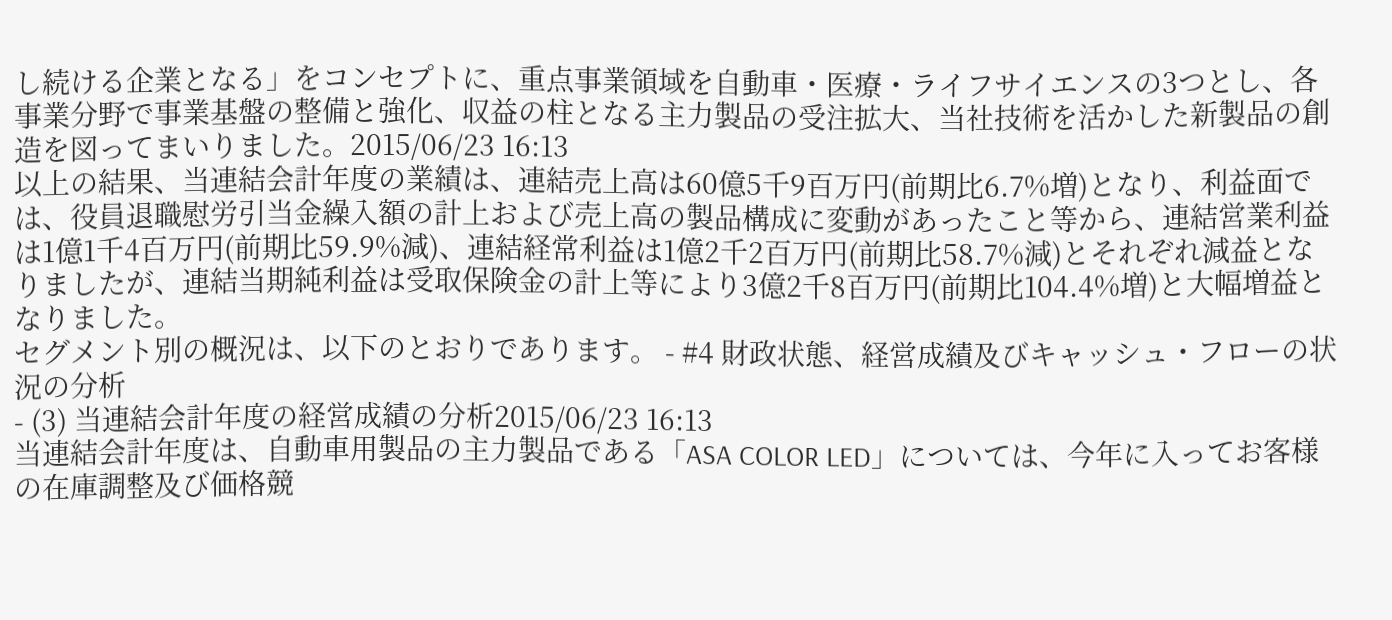し続ける企業となる」をコンセプトに、重点事業領域を自動車・医療・ライフサイエンスの3つとし、各事業分野で事業基盤の整備と強化、収益の柱となる主力製品の受注拡大、当社技術を活かした新製品の創造を図ってまいりました。2015/06/23 16:13
以上の結果、当連結会計年度の業績は、連結売上高は60億5千9百万円(前期比6.7%増)となり、利益面では、役員退職慰労引当金繰入額の計上および売上高の製品構成に変動があったこと等から、連結営業利益は1億1千4百万円(前期比59.9%減)、連結経常利益は1億2千2百万円(前期比58.7%減)とそれぞれ減益となりましたが、連結当期純利益は受取保険金の計上等により3億2千8百万円(前期比104.4%増)と大幅増益となりました。
セグメント別の概況は、以下のとおりであります。 - #4 財政状態、経営成績及びキャッシュ・フローの状況の分析
- (3) 当連結会計年度の経営成績の分析2015/06/23 16:13
当連結会計年度は、自動車用製品の主力製品である「ASA COLOR LED」については、今年に入ってお客様の在庫調整及び価格競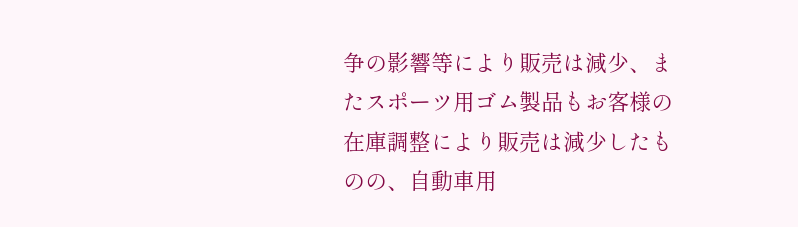争の影響等により販売は減少、またスポーツ用ゴム製品もお客様の在庫調整により販売は減少したものの、自動車用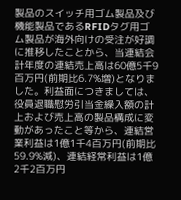製品のスイッチ用ゴム製品及び機能製品であるRFIDタグ用ゴム製品が海外向けの受注が好調に推移したことから、当連結会計年度の連結売上高は60億5千9百万円(前期比6.7%増)となりました。利益面につきましては、役員退職慰労引当金繰入額の計上および売上高の製品構成に変動があったこと等から、連結営業利益は1億1千4百万円(前期比59.9%減)、連結経常利益は1億2千2百万円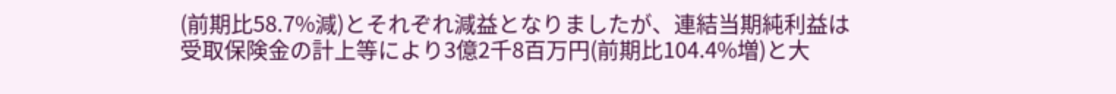(前期比58.7%減)とそれぞれ減益となりましたが、連結当期純利益は受取保険金の計上等により3億2千8百万円(前期比104.4%増)と大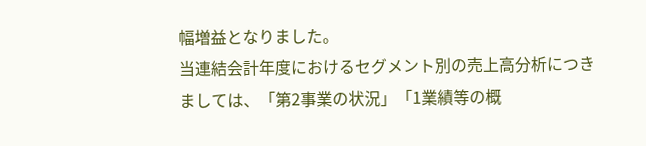幅増益となりました。
当連結会計年度におけるセグメント別の売上高分析につきましては、「第2事業の状況」「1業績等の概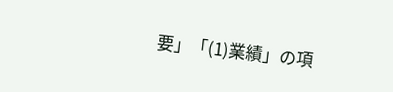要」「(1)業績」の項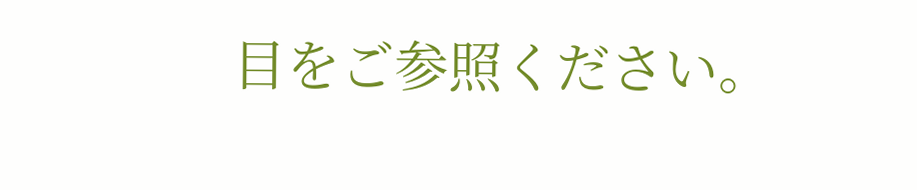目をご参照ください。